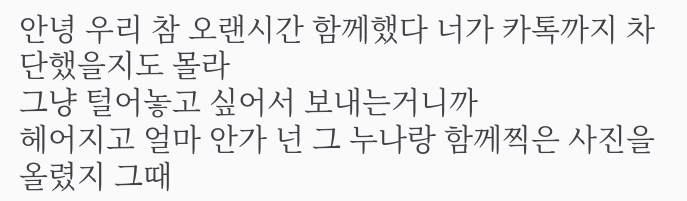안녕 우리 참 오랜시간 함께했다 너가 카톡까지 차단했을지도 몰라
그냥 털어놓고 싶어서 보내는거니까
헤어지고 얼마 안가 넌 그 누나랑 함께찍은 사진을 올렸지 그때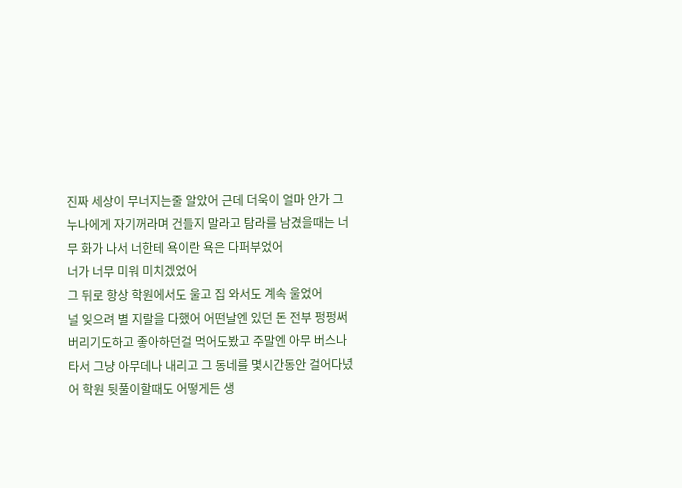진짜 세상이 무너지는줄 알았어 근데 더욱이 얼마 안가 그 누나에게 자기꺼라며 건들지 말라고 탐라를 남겼을때는 너무 화가 나서 너한테 욕이란 욕은 다퍼부었어
너가 너무 미워 미치겠었어
그 뒤로 항상 학원에서도 울고 집 와서도 계속 울었어
널 잊으려 별 지랄을 다했어 어떤날엔 있던 돈 전부 펑펑써버리기도하고 좋아하던걸 먹어도봤고 주말엔 아무 버스나 타서 그냥 아무데나 내리고 그 동네를 몇시간동안 걸어다녔어 학원 뒷풀이할때도 어떻게든 생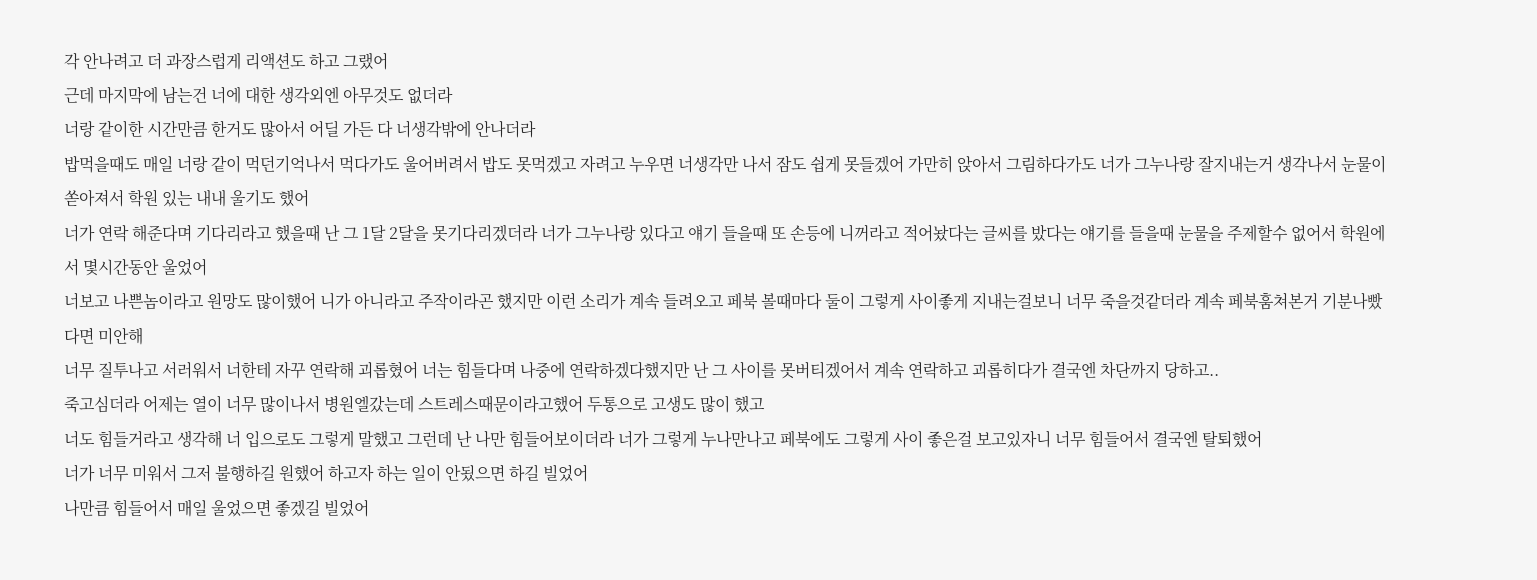각 안나려고 더 과장스럽게 리액션도 하고 그랬어
근데 마지막에 남는건 너에 대한 생각외엔 아무것도 없더라
너랑 같이한 시간만큼 한거도 많아서 어딜 가든 다 너생각밖에 안나더라
밥먹을때도 매일 너랑 같이 먹던기억나서 먹다가도 울어버려서 밥도 못먹겠고 자려고 누우면 너생각만 나서 잠도 쉽게 못들겠어 가만히 앉아서 그림하다가도 너가 그누나랑 잘지내는거 생각나서 눈물이 쏟아져서 학원 있는 내내 울기도 했어
너가 연락 해준다며 기다리라고 했을때 난 그 1달 2달을 못기다리겠더라 너가 그누나랑 있다고 얘기 들을때 또 손등에 니꺼라고 적어놨다는 글씨를 밨다는 얘기를 들을때 눈물을 주제할수 없어서 학원에서 몇시간동안 울었어
너보고 나쁜놈이라고 원망도 많이했어 니가 아니라고 주작이라곤 했지만 이런 소리가 계속 들려오고 페북 볼때마다 둘이 그렇게 사이좋게 지내는걸보니 너무 죽을것같더라 계속 페북훔쳐본거 기분나빴다면 미안해
너무 질투나고 서러워서 너한테 자꾸 연락해 괴롭혔어 너는 힘들다며 나중에 연락하겠다했지만 난 그 사이를 못버티겠어서 계속 연락하고 괴롭히다가 결국엔 차단까지 당하고..
죽고심더라 어제는 열이 너무 많이나서 병원엘갔는데 스트레스때문이라고했어 두통으로 고생도 많이 했고
너도 힘들거라고 생각해 너 입으로도 그렇게 말했고 그런데 난 나만 힘들어보이더라 너가 그렇게 누나만나고 페북에도 그렇게 사이 좋은걸 보고있자니 너무 힘들어서 결국엔 탈퇴했어
너가 너무 미워서 그저 불행하길 원했어 하고자 하는 일이 안됬으면 하길 빌었어
나만큼 힘들어서 매일 울었으면 좋겠길 빌었어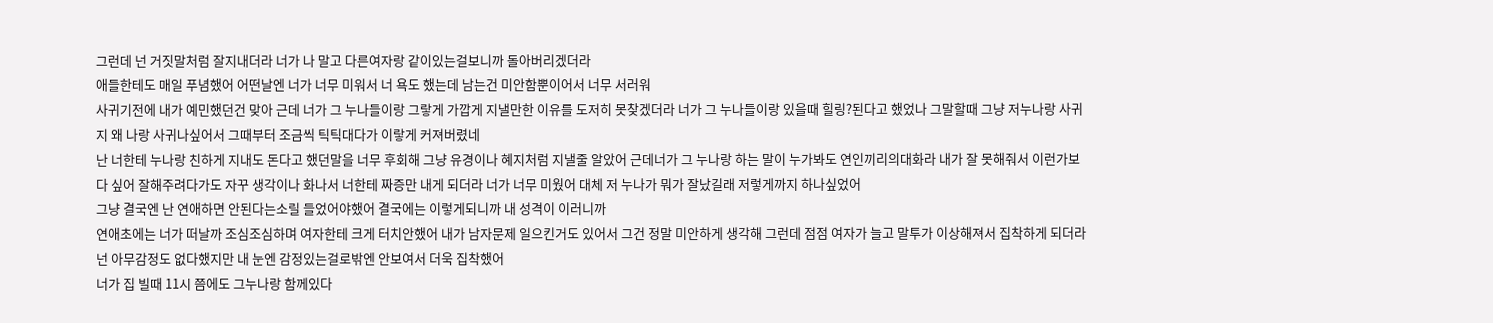그런데 넌 거짓말처럼 잘지내더라 너가 나 말고 다른여자랑 같이있는걸보니까 돌아버리겠더라
애들한테도 매일 푸념했어 어떤날엔 너가 너무 미워서 너 욕도 했는데 남는건 미안함뿐이어서 너무 서러워
사귀기전에 내가 예민했던건 맞아 근데 너가 그 누나들이랑 그랗게 가깝게 지낼만한 이유를 도저히 못찾겠더라 너가 그 누나들이랑 있을때 힐링?된다고 했었나 그말할때 그냥 저누나랑 사귀지 왜 나랑 사귀나싶어서 그때부터 조금씩 틱틱대다가 이랗게 커져버렸네
난 너한테 누나랑 친하게 지내도 돈다고 했던말을 너무 후회해 그냥 유경이나 혜지처럼 지낼줄 알았어 근데너가 그 누나랑 하는 말이 누가봐도 연인끼리의대화라 내가 잘 못해줘서 이런가보다 싶어 잘해주려다가도 자꾸 생각이나 화나서 너한테 짜증만 내게 되더라 너가 너무 미웠어 대체 저 누나가 뭐가 잘났길래 저렇게까지 하나싶었어
그냥 결국엔 난 연애하면 안된다는소릴 들었어야했어 결국에는 이렇게되니까 내 성격이 이러니까
연애초에는 너가 떠날까 조심조심하며 여자한테 크게 터치안했어 내가 남자문제 일으킨거도 있어서 그건 정말 미안하게 생각해 그런데 점점 여자가 늘고 말투가 이상해져서 집착하게 되더라 넌 아무감정도 없다했지만 내 눈엔 감정있는걸로밖엔 안보여서 더욱 집착했어
너가 집 빌때 11시 쯤에도 그누나랑 함께있다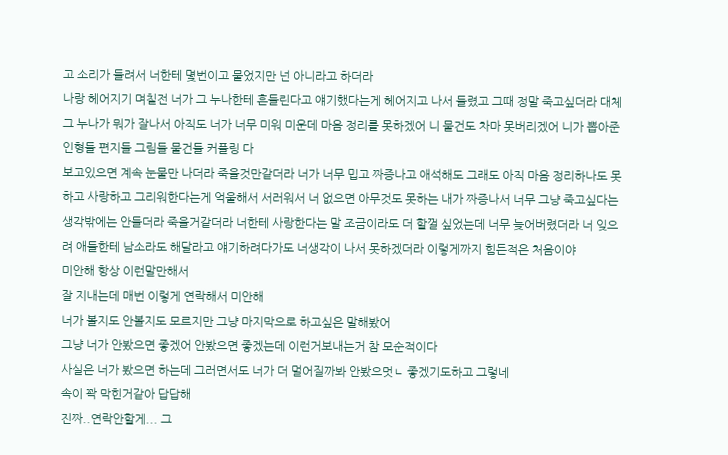고 소리가 들려서 너한테 몇번이고 물었지만 넌 아니라고 하더라
나랑 헤어지기 며칠전 너가 그 누나한테 흔들린다고 얘기했다는게 헤어지고 나서 들렸고 그때 정말 죽고싶더라 대체 그 누나가 뭐가 잘나서 아직도 너가 너무 미워 미운데 마음 정리를 못하겠어 니 물건도 차마 못버리겠어 니가 뽑아준 인형들 편지들 그림들 물건들 커플링 다
보고있으면 계속 눈물만 나더라 죽을것만같더라 너가 너무 밉고 짜증나고 애석해도 그래도 아직 마음 정리하나도 못하고 사랑하고 그리워한다는게 억울해서 서러워서 너 없으면 아무것도 못하는 내가 짜증나서 너무 그냥 죽고싶다는 생각밖에는 안들더라 죽을거같더라 너한테 사랑한다는 말 조금이라도 더 할껄 싶었는데 너무 늦어버렸더라 너 잊으려 애들한테 남소라도 해달라고 얘기하려다가도 너생각이 나서 못하겠더라 이렇게까지 힘든적은 처음이야
미안해 항상 이런말만해서
잘 지내는데 매번 이렇게 연락해서 미안해
너가 볼지도 안볼지도 모르지만 그냥 마지막으로 하고싶은 말해봤어
그냥 너가 안봤으면 좋겠어 안봤으면 좋겠는데 이런거보내는거 참 모순적이다
사실은 너가 봤으면 하는데 그러면서도 너가 더 멀어질까봐 안봤으멋ㄴ 좋겠기도하고 그렇네
속이 꽉 막힌거같아 답답해
진짜..연락안할게... 그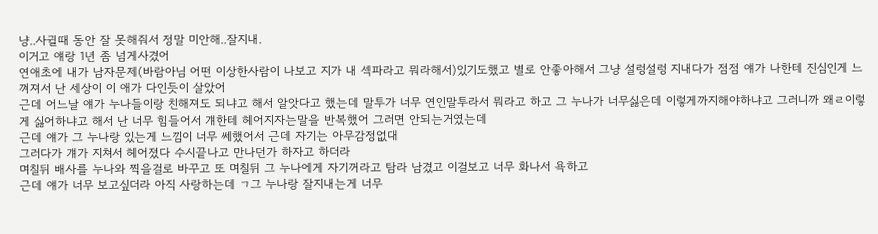냥..사귈때 동안 잘 못해줘서 정말 미안해..잘지내.
이거고 얘랑 1년 좀 넘게사겼어
연애초에 내가 남자문제(바람아님 어떤 이상한사람이 나보고 지가 내 섹파라고 뭐라해서)있기도했고 별로 안좋아해서 그냥 설렁설렁 지내다가 점점 얘가 나한테 진심인게 느껴져서 난 세상이 이 애가 다인듯이 살았어
근데 어느날 얘가 누나들이랑 친해져도 되냐고 해서 알앗다고 했는데 말투가 너무 연인말투라서 뭐라고 하고 그 누나가 너무싫은데 이렇게까지해야하냐고 그러니까 왜ㄹ이렇게 싫어하냐고 해서 난 너무 힘들어서 걔한테 헤어지자는말을 반복했어 그러면 안되는거였는데
근데 얘가 그 누나랑 있는게 느낌이 너무 쎄했어서 근데 자기는 아무감정없대
그러다가 걔가 지쳐서 헤어졌다 수시끝나고 만나던가 하자고 하더라
며칠뒤 배사를 누나와 찍을걸로 바꾸고 또 며칠뒤 그 누나에게 자기꺼라고 탐라 남겼고 이걸보고 너무 화나서 욕하고
근데 얘가 너무 보고싶더라 아직 사랑하는데 ㄱ그 누나랑 잘지내는게 너무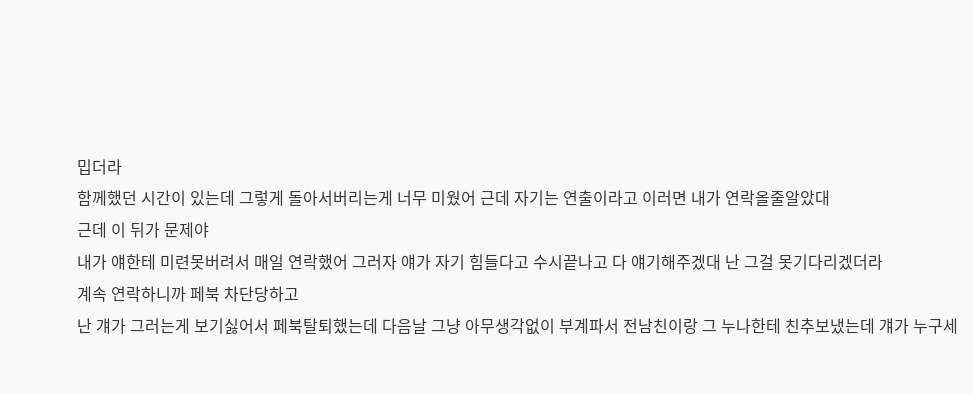밉더라
함께했던 시간이 있는데 그렇게 돌아서버리는게 너무 미웠어 근데 자기는 연출이라고 이러면 내가 연락올줄알았대
근데 이 뒤가 문제야
내가 얘한테 미련못버려서 매일 연락했어 그러자 얘가 자기 힘들다고 수시끝나고 다 얘기해주겠대 난 그걸 못기다리겠더라
계속 연락하니까 페북 차단당하고
난 걔가 그러는게 보기싫어서 페북탈퇴했는데 다음날 그냥 아무생각없이 부계파서 전남친이랑 그 누나한테 친추보냈는데 걔가 누구세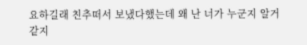요하길래 친추떠서 보냈다했는데 왜 난 너가 누군지 알거같지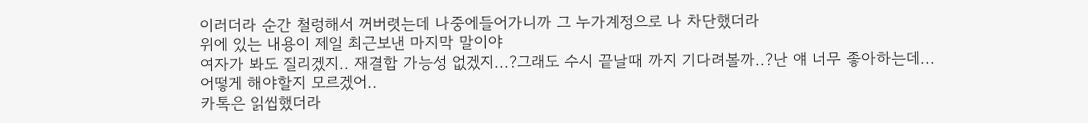이러더라 순간 철렁해서 꺼버렷는데 나중에들어가니까 그 누가계정으로 나 차단했더라
위에 있는 내용이 제일 최근보낸 마지막 말이야
여자가 봐도 질리겠지.. 재결합 가능성 없겠지...?그래도 수시 끝날때 까지 기다려볼까..?난 얘 너무 좋아하는데...어떻게 해야할지 모르겠어..
카톡은 읽씹했더라